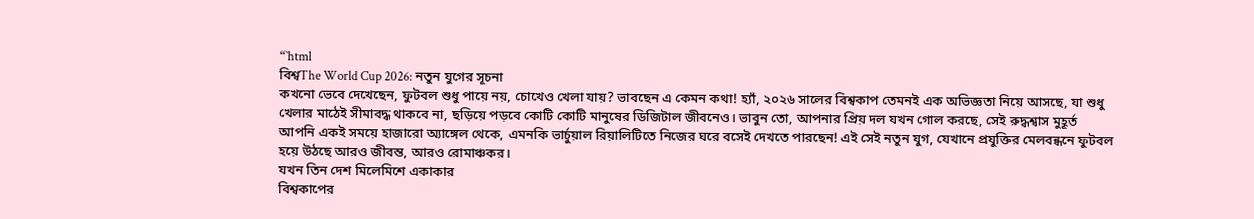“`html
বিশ্বThe World Cup 2026: নতুন যুগের সূচনা
কখনো ভেবে দেখেছেন, ফুটবল শুধু পায়ে নয়, চোখেও খেলা যায়? ভাবছেন এ কেমন কথা! হ্যাঁ, ২০২৬ সালের বিশ্বকাপ তেমনই এক অভিজ্ঞতা নিয়ে আসছে, যা শুধু খেলার মাঠেই সীমাবদ্ধ থাকবে না, ছড়িয়ে পড়বে কোটি কোটি মানুষের ডিজিটাল জীবনেও। ভাবুন তো, আপনার প্রিয় দল যখন গোল করছে, সেই রুদ্ধশ্বাস মুহূর্ত আপনি একই সময়ে হাজারো অ্যাঙ্গেল থেকে, এমনকি ভার্চুয়াল রিয়ালিটিতে নিজের ঘরে বসেই দেখতে পারছেন! এই সেই নতুন যুগ, যেখানে প্রযুক্তির মেলবন্ধনে ফুটবল হয়ে উঠছে আরও জীবন্ত, আরও রোমাঞ্চকর।
যখন তিন দেশ মিলেমিশে একাকার
বিশ্বকাপের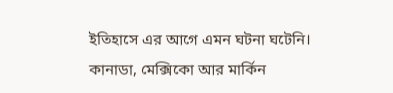ইতিহাসে এর আগে এমন ঘটনা ঘটেনি। কানাডা, মেক্সিকো আর মার্কিন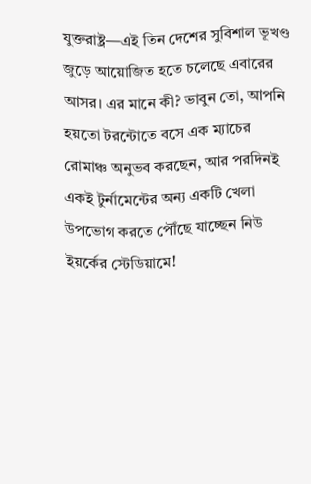যুক্তরাষ্ট্র—এই তিন দেশের সুবিশাল ভূখণ্ড জুড়ে আয়োজিত হতে চলেছে এবারের আসর। এর মানে কী? ভাবুন তো, আপনি হয়তো টরন্টোতে বসে এক ম্যাচের রোমাঞ্চ অনুভব করছেন, আর পরদিনই একই টুর্নামেন্টের অন্য একটি খেলা উপভোগ করতে পৌঁছে যাচ্ছেন নিউ ইয়র্কের স্টেডিয়ামে!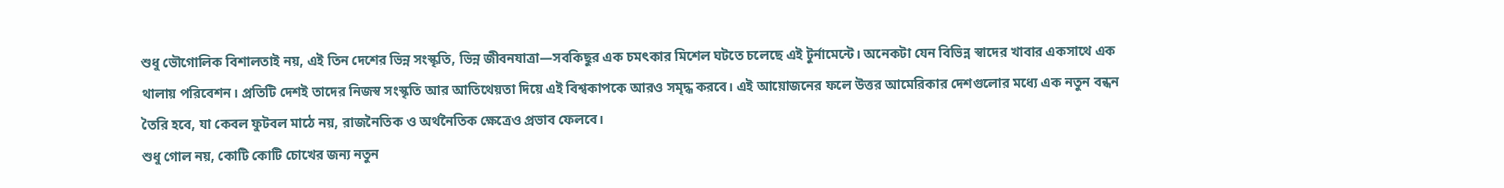শুধু ভৌগোলিক বিশালতাই নয়, এই তিন দেশের ভিন্ন সংস্কৃতি, ভিন্ন জীবনযাত্রা—সবকিছুর এক চমৎকার মিশেল ঘটতে চলেছে এই টুর্নামেন্টে। অনেকটা যেন বিভিন্ন স্বাদের খাবার একসাথে এক থালায় পরিবেশন। প্রতিটি দেশই তাদের নিজস্ব সংস্কৃতি আর আতিথেয়তা দিয়ে এই বিশ্বকাপকে আরও সমৃদ্ধ করবে। এই আয়োজনের ফলে উত্তর আমেরিকার দেশগুলোর মধ্যে এক নতুন বন্ধন তৈরি হবে, যা কেবল ফুটবল মাঠে নয়, রাজনৈতিক ও অর্থনৈতিক ক্ষেত্রেও প্রভাব ফেলবে।
শুধু গোল নয়, কোটি কোটি চোখের জন্য নতুন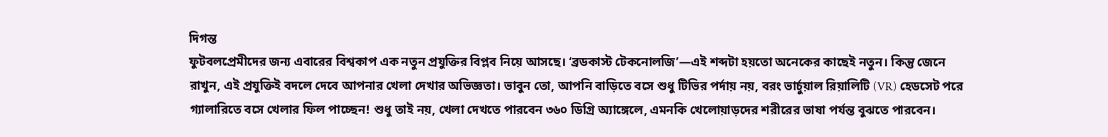দিগন্ত
ফুটবলপ্রেমীদের জন্য এবারের বিশ্বকাপ এক নতুন প্রযুক্তির বিপ্লব নিয়ে আসছে। ‘ব্রডকাস্ট টেকনোলজি’—এই শব্দটা হয়তো অনেকের কাছেই নতুন। কিন্তু জেনে রাখুন, এই প্রযুক্তিই বদলে দেবে আপনার খেলা দেখার অভিজ্ঞতা। ভাবুন তো, আপনি বাড়িতে বসে শুধু টিভির পর্দায় নয়, বরং ভার্চুয়াল রিয়ালিটি (VR) হেডসেট পরে গ্যালারিতে বসে খেলার ফিল পাচ্ছেন! শুধু তাই নয়, খেলা দেখতে পারবেন ৩৬০ ডিগ্রি অ্যাঙ্গেলে, এমনকি খেলোয়াড়দের শরীরের ভাষা পর্যন্ত বুঝতে পারবেন।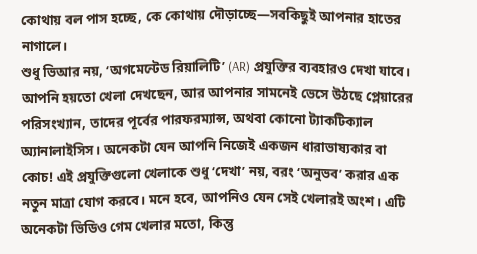কোথায় বল পাস হচ্ছে, কে কোথায় দৌড়াচ্ছে—সবকিছুই আপনার হাতের নাগালে।
শুধু ভিআর নয়, ‘অগমেন্টেড রিয়ালিটি’ (AR) প্রযুক্তির ব্যবহারও দেখা যাবে। আপনি হয়তো খেলা দেখছেন, আর আপনার সামনেই ভেসে উঠছে প্লেয়ারের পরিসংখ্যান, তাদের পূর্বের পারফরম্যান্স, অথবা কোনো ট্যাকটিক্যাল অ্যানালাইসিস। অনেকটা যেন আপনি নিজেই একজন ধারাভাষ্যকার বা কোচ! এই প্রযুক্তিগুলো খেলাকে শুধু ‘দেখা’ নয়, বরং ‘অনুভব’ করার এক নতুন মাত্রা যোগ করবে। মনে হবে, আপনিও যেন সেই খেলারই অংশ। এটি অনেকটা ভিডিও গেম খেলার মতো, কিন্তু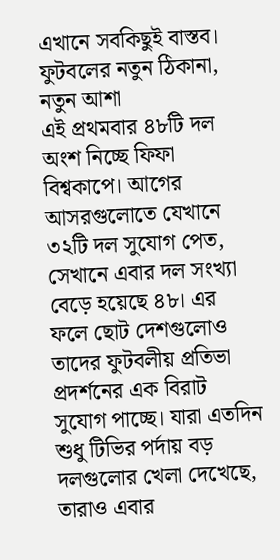এখানে সবকিছুই বাস্তব।
ফুটবলের নতুন ঠিকানা, নতুন আশা
এই প্রথমবার ৪৮টি দল অংশ নিচ্ছে ফিফা বিশ্বকাপে। আগের আসরগুলোতে যেখানে ৩২টি দল সুযোগ পেত, সেখানে এবার দল সংখ্যা বেড়ে হয়েছে ৪৮। এর ফলে ছোট দেশগুলোও তাদের ফুটবলীয় প্রতিভা প্রদর্শনের এক বিরাট সুযোগ পাচ্ছে। যারা এতদিন শুধু টিভির পর্দায় বড় দলগুলোর খেলা দেখেছে, তারাও এবার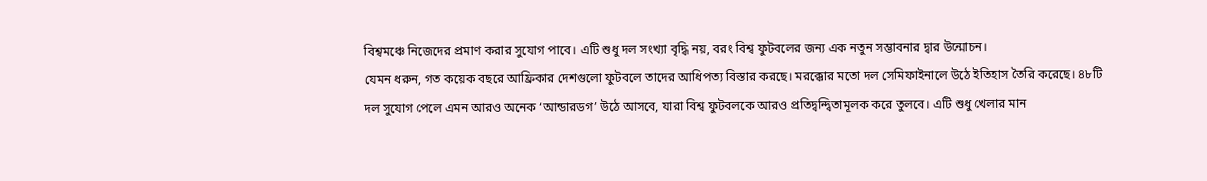বিশ্বমঞ্চে নিজেদের প্রমাণ করার সুযোগ পাবে। এটি শুধু দল সংখ্যা বৃদ্ধি নয়, বরং বিশ্ব ফুটবলের জন্য এক নতুন সম্ভাবনার দ্বার উন্মোচন।
যেমন ধরুন, গত কয়েক বছরে আফ্রিকার দেশগুলো ফুটবলে তাদের আধিপত্য বিস্তার করছে। মরক্কোর মতো দল সেমিফাইনালে উঠে ইতিহাস তৈরি করেছে। ৪৮টি দল সুযোগ পেলে এমন আরও অনেক ‘আন্ডারডগ’ উঠে আসবে, যারা বিশ্ব ফুটবলকে আরও প্রতিদ্বন্দ্বিতামূলক করে তুলবে। এটি শুধু খেলার মান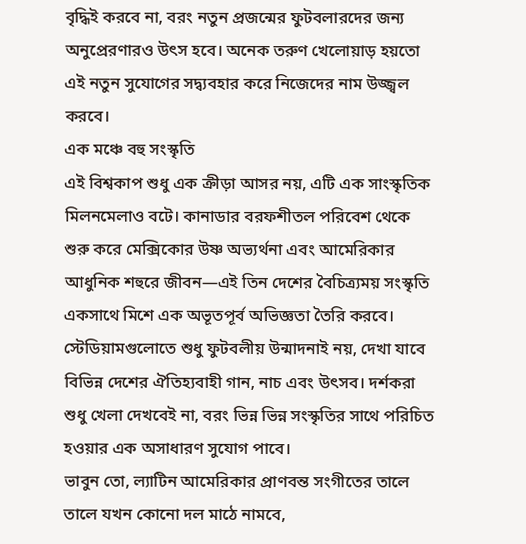বৃদ্ধিই করবে না, বরং নতুন প্রজন্মের ফুটবলারদের জন্য অনুপ্রেরণারও উৎস হবে। অনেক তরুণ খেলোয়াড় হয়তো এই নতুন সুযোগের সদ্ব্যবহার করে নিজেদের নাম উজ্জ্বল করবে।
এক মঞ্চে বহু সংস্কৃতি
এই বিশ্বকাপ শুধু এক ক্রীড়া আসর নয়, এটি এক সাংস্কৃতিক মিলনমেলাও বটে। কানাডার বরফশীতল পরিবেশ থেকে শুরু করে মেক্সিকোর উষ্ণ অভ্যর্থনা এবং আমেরিকার আধুনিক শহুরে জীবন—এই তিন দেশের বৈচিত্র্যময় সংস্কৃতি একসাথে মিশে এক অভূতপূর্ব অভিজ্ঞতা তৈরি করবে। স্টেডিয়ামগুলোতে শুধু ফুটবলীয় উন্মাদনাই নয়, দেখা যাবে বিভিন্ন দেশের ঐতিহ্যবাহী গান, নাচ এবং উৎসব। দর্শকরা শুধু খেলা দেখবেই না, বরং ভিন্ন ভিন্ন সংস্কৃতির সাথে পরিচিত হওয়ার এক অসাধারণ সুযোগ পাবে।
ভাবুন তো, ল্যাটিন আমেরিকার প্রাণবন্ত সংগীতের তালে তালে যখন কোনো দল মাঠে নামবে,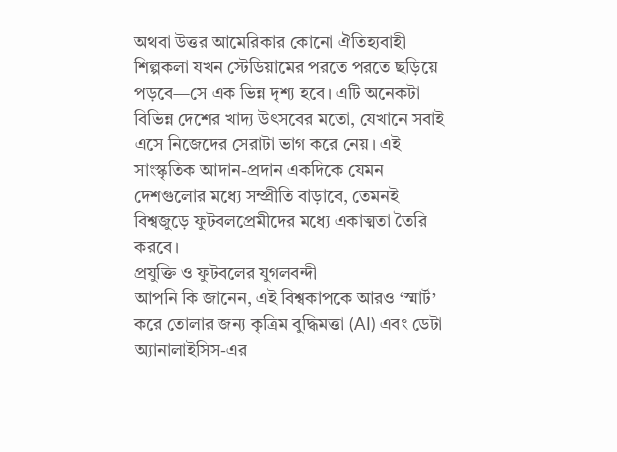অথবা উত্তর আমেরিকার কোনো ঐতিহ্যবাহী শিল্পকলা যখন স্টেডিয়ামের পরতে পরতে ছড়িয়ে পড়বে—সে এক ভিন্ন দৃশ্য হবে। এটি অনেকটা বিভিন্ন দেশের খাদ্য উৎসবের মতো, যেখানে সবাই এসে নিজেদের সেরাটা ভাগ করে নেয়। এই সাংস্কৃতিক আদান-প্রদান একদিকে যেমন দেশগুলোর মধ্যে সম্প্রীতি বাড়াবে, তেমনই বিশ্বজুড়ে ফুটবলপ্রেমীদের মধ্যে একাত্মতা তৈরি করবে।
প্রযুক্তি ও ফুটবলের যুগলবন্দী
আপনি কি জানেন, এই বিশ্বকাপকে আরও ‘স্মার্ট’ করে তোলার জন্য কৃত্রিম বুদ্ধিমত্তা (AI) এবং ডেটা অ্যানালাইসিস-এর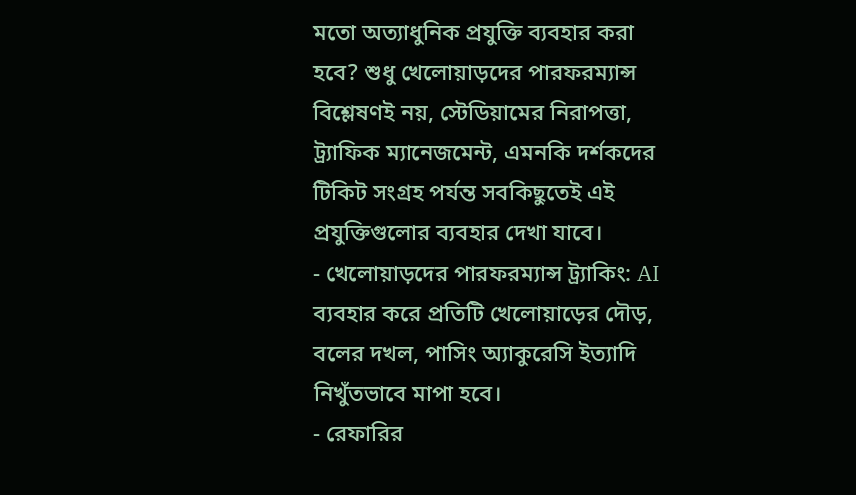মতো অত্যাধুনিক প্রযুক্তি ব্যবহার করা হবে? শুধু খেলোয়াড়দের পারফরম্যান্স বিশ্লেষণই নয়, স্টেডিয়ামের নিরাপত্তা, ট্র্যাফিক ম্যানেজমেন্ট, এমনকি দর্শকদের টিকিট সংগ্রহ পর্যন্ত সবকিছুতেই এই প্রযুক্তিগুলোর ব্যবহার দেখা যাবে।
- খেলোয়াড়দের পারফরম্যান্স ট্র্যাকিং: AI ব্যবহার করে প্রতিটি খেলোয়াড়ের দৌড়, বলের দখল, পাসিং অ্যাকুরেসি ইত্যাদি নিখুঁতভাবে মাপা হবে।
- রেফারির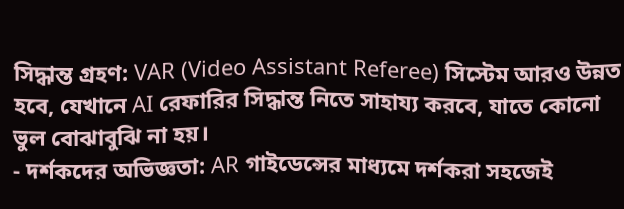সিদ্ধান্ত গ্রহণ: VAR (Video Assistant Referee) সিস্টেম আরও উন্নত হবে, যেখানে AI রেফারির সিদ্ধান্ত নিতে সাহায্য করবে, যাতে কোনো ভুল বোঝাবুঝি না হয়।
- দর্শকদের অভিজ্ঞতা: AR গাইডেন্সের মাধ্যমে দর্শকরা সহজেই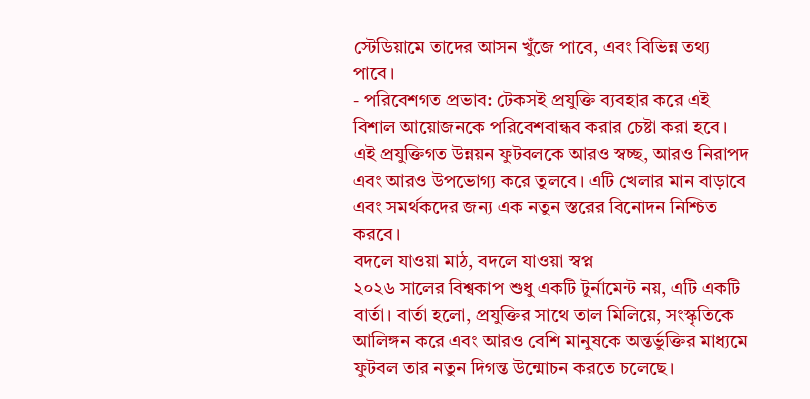স্টেডিয়ামে তাদের আসন খুঁজে পাবে, এবং বিভিন্ন তথ্য পাবে।
- পরিবেশগত প্রভাব: টেকসই প্রযুক্তি ব্যবহার করে এই বিশাল আয়োজনকে পরিবেশবান্ধব করার চেষ্টা করা হবে।
এই প্রযুক্তিগত উন্নয়ন ফুটবলকে আরও স্বচ্ছ, আরও নিরাপদ এবং আরও উপভোগ্য করে তুলবে। এটি খেলার মান বাড়াবে এবং সমর্থকদের জন্য এক নতুন স্তরের বিনোদন নিশ্চিত করবে।
বদলে যাওয়া মাঠ, বদলে যাওয়া স্বপ্ন
২০২৬ সালের বিশ্বকাপ শুধু একটি টুর্নামেন্ট নয়, এটি একটি বার্তা। বার্তা হলো, প্রযুক্তির সাথে তাল মিলিয়ে, সংস্কৃতিকে আলিঙ্গন করে এবং আরও বেশি মানুষকে অন্তর্ভুক্তির মাধ্যমে ফুটবল তার নতুন দিগন্ত উন্মোচন করতে চলেছে।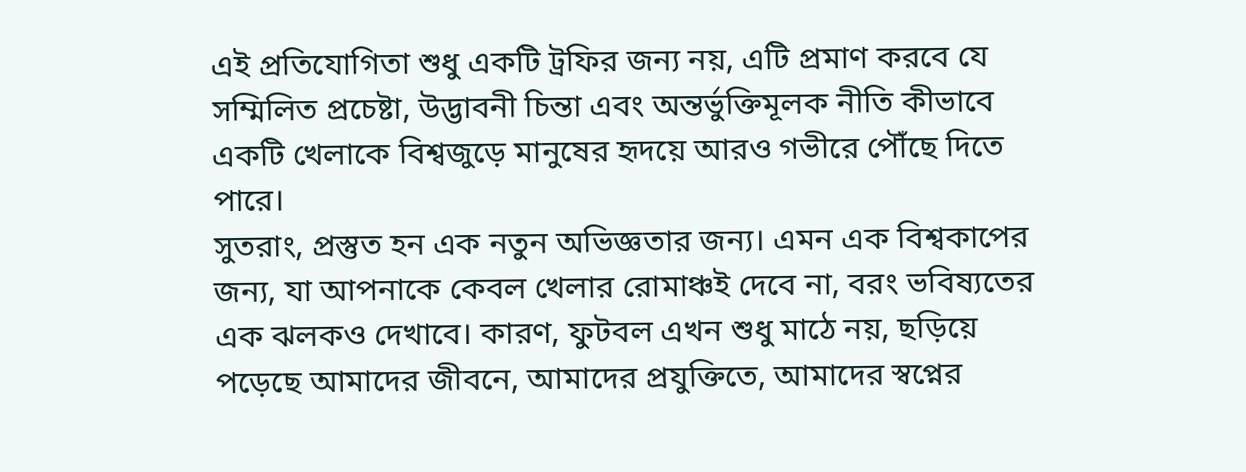এই প্রতিযোগিতা শুধু একটি ট্রফির জন্য নয়, এটি প্রমাণ করবে যে সম্মিলিত প্রচেষ্টা, উদ্ভাবনী চিন্তা এবং অন্তর্ভুক্তিমূলক নীতি কীভাবে একটি খেলাকে বিশ্বজুড়ে মানুষের হৃদয়ে আরও গভীরে পৌঁছে দিতে পারে।
সুতরাং, প্রস্তুত হন এক নতুন অভিজ্ঞতার জন্য। এমন এক বিশ্বকাপের জন্য, যা আপনাকে কেবল খেলার রোমাঞ্চই দেবে না, বরং ভবিষ্যতের এক ঝলকও দেখাবে। কারণ, ফুটবল এখন শুধু মাঠে নয়, ছড়িয়ে পড়েছে আমাদের জীবনে, আমাদের প্রযুক্তিতে, আমাদের স্বপ্নের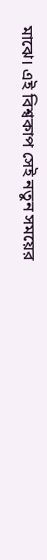মাঝে। এই বিশ্বকাপ সেই নতুন সময়ের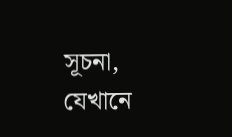সূচনা, যেখানে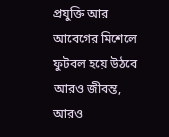প্রযুক্তি আর আবেগের মিশেলে ফুটবল হয়ে উঠবে আরও জীবন্ত, আরও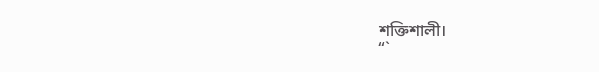শক্তিশালী।
“`